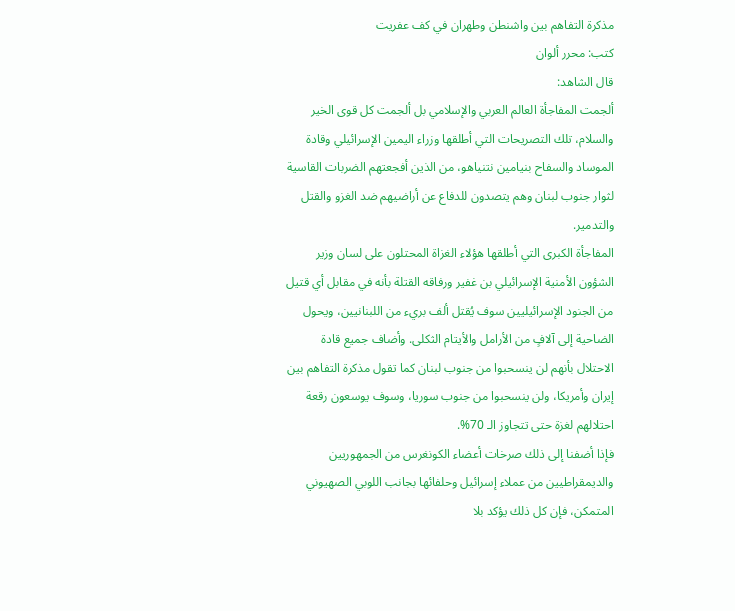مذكرة التفاهم بين واشنطن وطهران في كف عفريت
كتب: محرر ألوان
قال الشاهد:
ألجمت المفاجأة العالم العربي والإسلامي بل ألجمت كل قوى الخير والسلام، تلك التصريحات التي أطلقها وزراء اليمين الإسرائيلي وقادة الموساد والسفاح بنيامين نتنياهو، من الذين أفجعتهم الضربات القاسية لثوار جنوب لبنان وهم يتصدون للدفاع عن أراضيهم ضد الغزو والقتل والتدمير.
المفاجأة الكبرى التي أطلقها هؤلاء الغزاة المحتلون على لسان وزير الشؤون الأمنية الإسرائيلي بن غفير ورفاقه القتلة بأنه في مقابل أي قتيل من الجنود الإسرائيليين سوف يُقتل ألف بريء من اللبنانيين، ويحول الضاحية إلى آلافٍ من الأرامل والأيتام الثكلى. وأضاف جميع قادة الاحتلال بأنهم لن ينسحبوا من جنوب لبنان كما تقول مذكرة التفاهم بين إيران وأمريكا، ولن ينسحبوا من جنوب سوريا، وسوف يوسعون رقعة احتلالهم لغزة حتى تتجاوز الـ 70%.
فإذا أضفنا إلى ذلك صرخات أعضاء الكونغرس من الجمهوريين والديمقراطيين من عملاء إسرائيل وحلفائها بجانب اللوبي الصهيوني المتمكن، فإن كل ذلك يؤكد بلا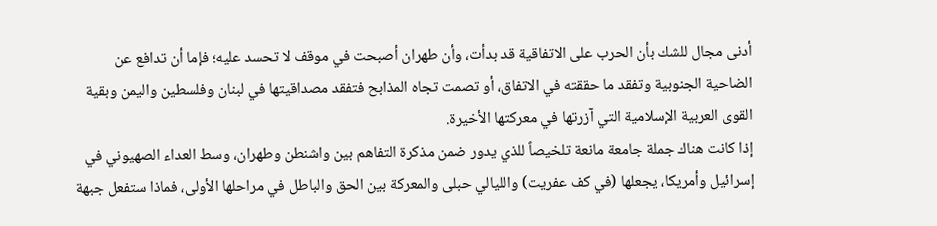أدنى مجال للشك بأن الحرب على الاتفاقية قد بدأت، وأن طهران أصبحت في موقف لا تحسد عليه؛ فإما أن تدافع عن الضاحية الجنوبية وتفقد ما حققته في الاتفاق، أو تصمت تجاه المذابح فتفقد مصداقيتها في لبنان وفلسطين واليمن وبقية القوى العربية الإسلامية التي آزرتها في معركتها الأخيرة.
إذا كانت هناك جملة جامعة مانعة تلخيصاً للذي يدور ضمن مذكرة التفاهم بين واشنطن وطهران، وسط العداء الصهيوني في إسرائيل وأمريكا، يجعلها (في كف عفريت) والليالي حبلى والمعركة بين الحق والباطل في مراحلها الأولى، فماذا ستفعل جبهة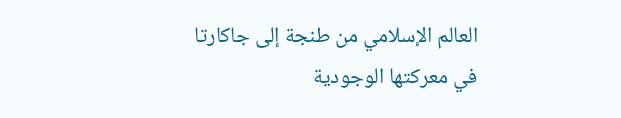العالم الإسلامي من طنجة إلى جاكارتا في معركتها الوجودية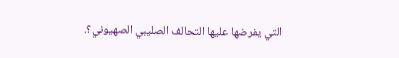التي يفرضها عليها التحالف الصليبي الصهيوني؟.